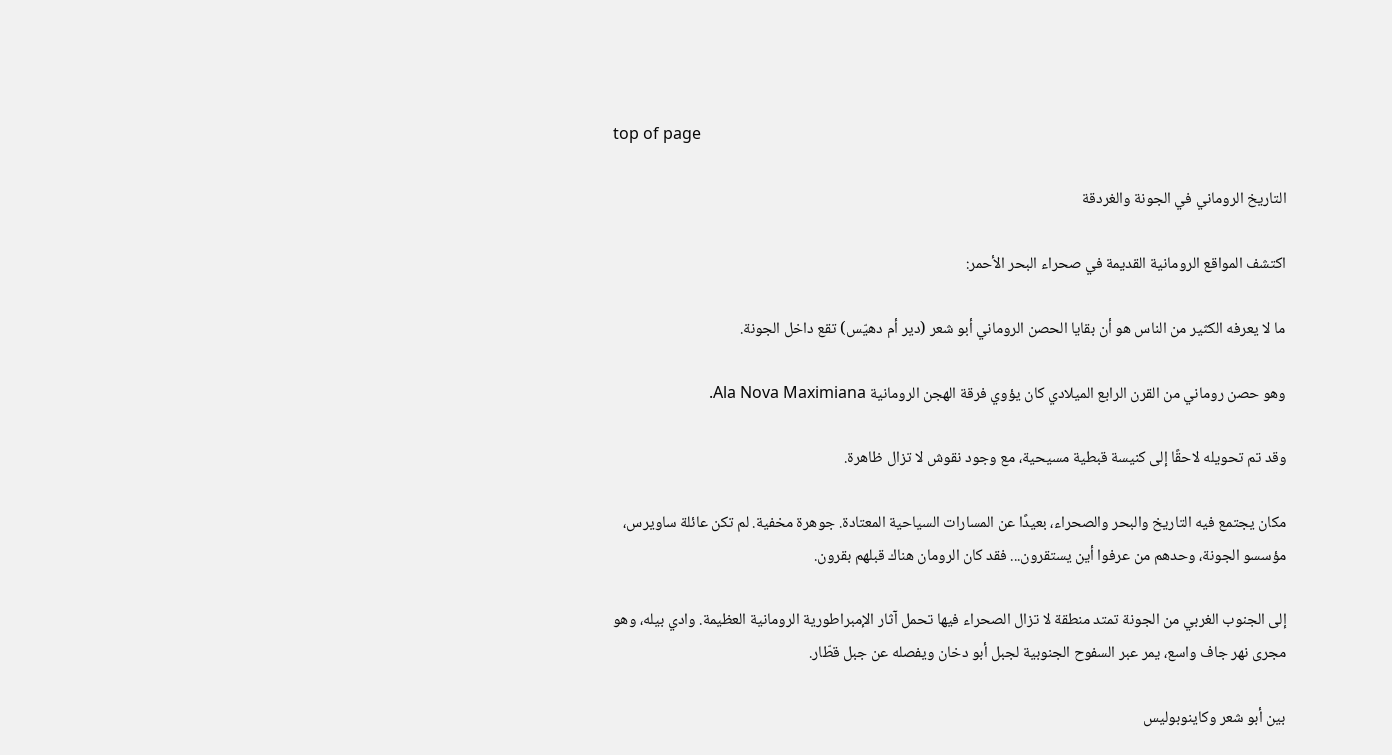top of page

التاريخ الروماني في الجونة والغردقة

اكتشف المواقع الرومانية القديمة في صحراء البحر الأحمر:

ما لا يعرفه الكثير من الناس هو أن بقايا الحصن الروماني أبو شعر (دير أم دهيّس) تقع داخل الجونة.

وهو حصن روماني من القرن الرابع الميلادي كان يؤوي فرقة الهجن الرومانية Ala Nova Maximiana.

وقد تم تحويله لاحقًا إلى كنيسة قبطية مسيحية، مع وجود نقوش لا تزال ظاهرة.

مكان يجتمع فيه التاريخ والبحر والصحراء، بعيدًا عن المسارات السياحية المعتادة. جوهرة مخفية. لم تكن عائلة ساويرس، مؤسسو الجونة، وحدهم من عرفوا أين يستقرون... فقد كان الرومان هناك قبلهم بقرون.

إلى الجنوب الغربي من الجونة تمتد منطقة لا تزال الصحراء فيها تحمل آثار الإمبراطورية الرومانية العظيمة. وادي بيله، وهو مجرى نهر جاف واسع، يمر عبر السفوح الجنوبية لجبل أبو دخان ويفصله عن جبل قطّار.

بين أبو شعر وكاينوبوليس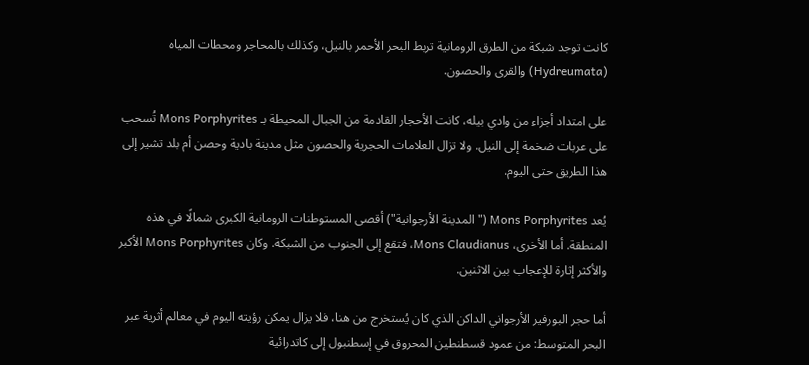كانت توجد شبكة من الطرق الرومانية تربط البحر الأحمر بالنيل، وكذلك بالمحاجر ومحطات المياه (Hydreumata) والقرى والحصون.

على امتداد أجزاء من وادي بيله، كانت الأحجار القادمة من الجبال المحيطة بـ Mons Porphyrites تُسحب على عربات ضخمة إلى النيل. ولا تزال العلامات الحجرية والحصون مثل مدينة بادية وحصن أم بلد تشير إلى هذا الطريق حتى اليوم.

يُعد Mons Porphyrites ("المدينة الأرجوانية") أقصى المستوطنات الرومانية الكبرى شمالًا في هذه المنطقة. أما الأخرى، Mons Claudianus، فتقع إلى الجنوب من الشبكة. وكان Mons Porphyrites الأكبر والأكثر إثارة للإعجاب بين الاثنين.

أما حجر البورفير الأرجواني الداكن الذي كان يُستخرج من هنا، فلا يزال يمكن رؤيته اليوم في معالم أثرية عبر البحر المتوسط: من عمود قسطنطين المحروق في إسطنبول إلى كاتدرائية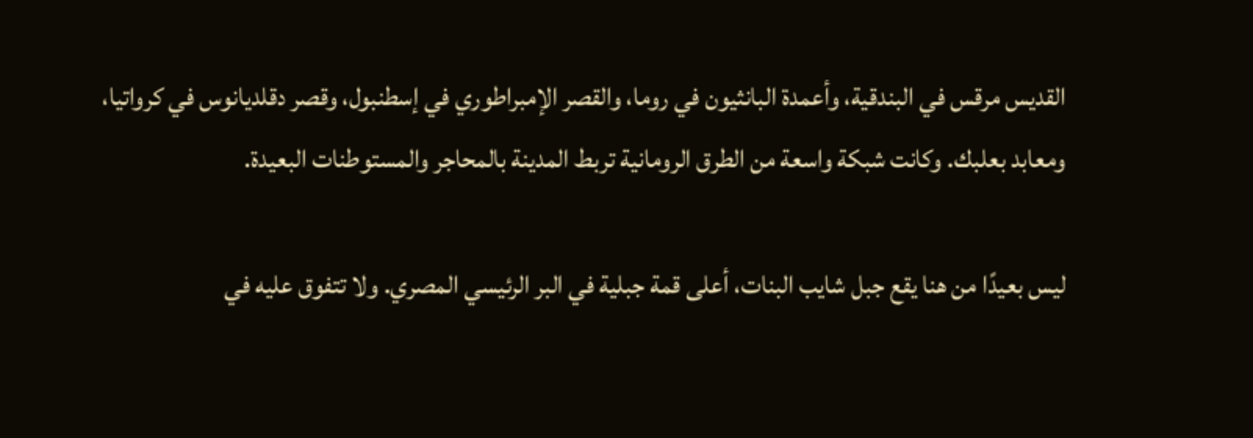القديس مرقس في البندقية، وأعمدة البانثيون في روما، والقصر الإمبراطوري في إسطنبول، وقصر دقلديانوس في كرواتيا، ومعابد بعلبك. وكانت شبكة واسعة من الطرق الرومانية تربط المدينة بالمحاجر والمستوطنات البعيدة.

ليس بعيدًا من هنا يقع جبل شايب البنات، أعلى قمة جبلية في البر الرئيسي المصري. ولا تتفوق عليه في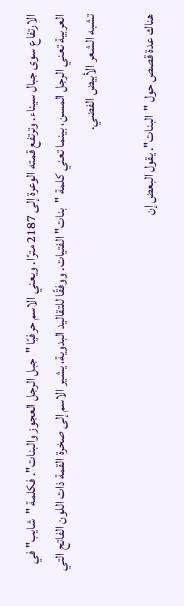الارتفاع سوى جبال سيناء. وترتفع قمته الوعرة إلى 2187 مترًا. ويعني الاسم حرفيًا "جبل الرجل العجوز والبنات". فكلمة "شايب" في العربية تعني الرجل المسن، بينما تعني كلمة "بنات" الفتيات. ووفقًا للتقاليد البدوية، يشير الاسم إلى صخرة القمة ذات اللون الفاتح التي تشبه الشعر الأبيض الفضي.

هناك عدة قصص حول "البنات". يقول البعض إن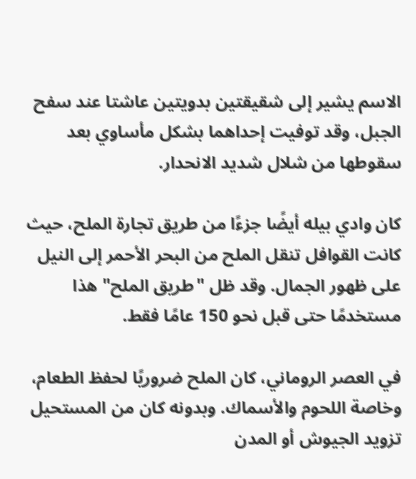الاسم يشير إلى شقيقتين بدويتين عاشتا عند سفح الجبل، وقد توفيت إحداهما بشكل مأساوي بعد سقوطها من شلال شديد الانحدار.

كان وادي بيله أيضًا جزءًا من طريق تجارة الملح، حيث كانت القوافل تنقل الملح من البحر الأحمر إلى النيل على ظهور الجمال. وقد ظل "طريق الملح" هذا مستخدمًا حتى قبل نحو 150 عامًا فقط.

في العصر الروماني، كان الملح ضروريًا لحفظ الطعام، وخاصة اللحوم والأسماك. وبدونه كان من المستحيل تزويد الجيوش أو المدن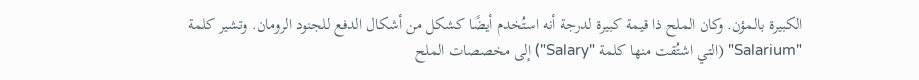الكبيرة بالمؤن. وكان الملح ذا قيمة كبيرة لدرجة أنه استُخدم أيضًا كشكل من أشكال الدفع للجنود الرومان. وتشير كلمة "Salarium" (التي اشتُقت منها كلمة "Salary") إلى مخصصات الملح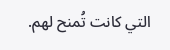التي كانت تُمنح لهم.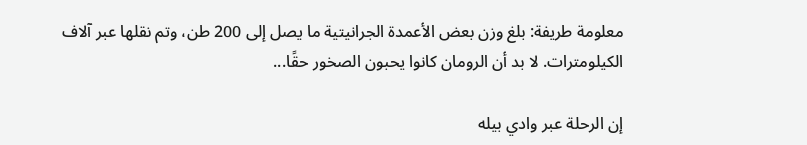معلومة طريفة: بلغ وزن بعض الأعمدة الجرانيتية ما يصل إلى 200 طن، وتم نقلها عبر آلاف الكيلومترات. لا بد أن الرومان كانوا يحبون الصخور حقًا...

إن الرحلة عبر وادي بيله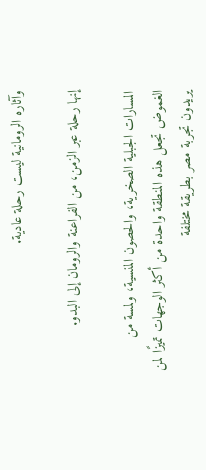وآثاره الرومانية ليست رحلة عادية.

إنها رحلة عبر الزمن، من الفراعنة والرومان إلى البدو.

المسارات الجبلية الصخرية، والحصون المنسية، ولمسة من الغموض تجعل هذه المنطقة واحدة من أكثر الوجهات تميزًا لمن يريدون تجربة مصر بطريقة مختلفة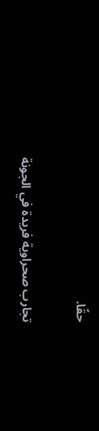حقًا.

تجارب صحراوية فريدة في الجونة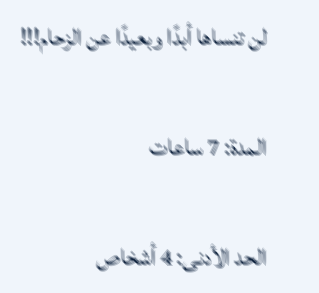لن تنساها أبدًا وبعيدًا عن الزحام!!!

المدة: 7 ساعات

الحد الأدنى: 4 أشخاص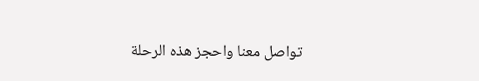تواصل معنا واحجز هذه الرحلة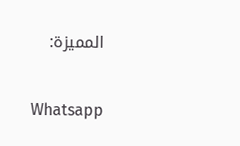المميزة:

Whatsapp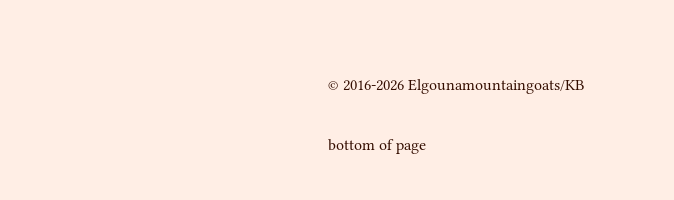© 2016-2026 Elgounamountaingoats/KB

bottom of page